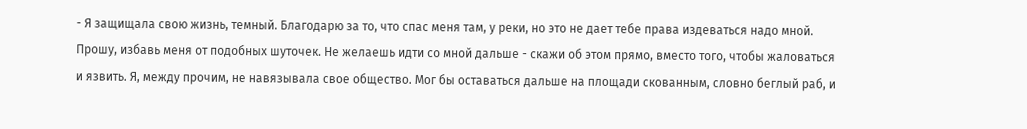- Я защищала свою жизнь, темный. Благодарю за то, что спас меня там, у реки, но это не дает тебе права издеваться надо мной. Прошу, избавь меня от подобных шуточек. Не желаешь идти со мной дальше - скажи об этом прямо, вместо того, чтобы жаловаться и язвить. Я, между прочим, не навязывала свое общество. Мог бы оставаться дальше на площади скованным, словно беглый раб, и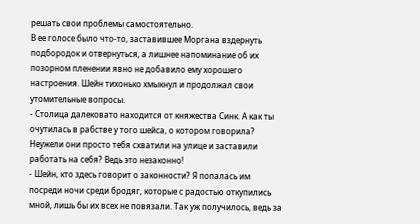решать свои проблемы самостоятельно.
В ее голосе было что-то, заставившее Моргана вздернуть подбородок и отвернуться, а лишнее напоминание об их позорном пленении явно не добавило ему хорошего настроения. Шейн тихонько хмыкнул и продолжал свои утомительные вопросы.
- Столица далековато находится от княжества Синк. А как ты очутилась в рабстве у того шейса, о котором говорила? Неужели они просто тебя схватили на улице и заставили работать на себя? Ведь это незаконно!
- Шейн, кто здесь говорит о законности? Я попалась им посреди ночи среди бродяг, которые с радостью откупились мной, лишь бы их всех не повязали. Так уж получилось, ведь за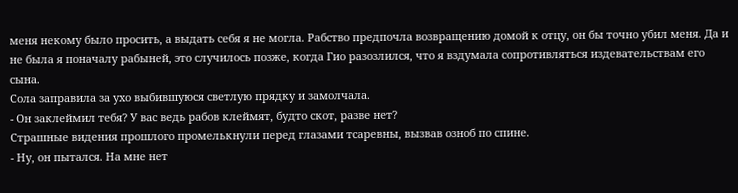меня некому было просить, а выдать себя я не могла. Рабство предпочла возвращению домой к отцу, он бы точно убил меня. Да и не была я поначалу рабыней, это случилось позже, когда Гио разозлился, что я вздумала сопротивляться издевательствам его сына.
Сола заправила за ухо выбившуюся светлую прядку и замолчала.
- Он заклеймил тебя? У вас ведь рабов клеймят, будто скот, разве нет?
Страшные видения прошлого промелькнули перед глазами тсаревны, вызвав озноб по спине.
- Ну, он пытался. На мне нет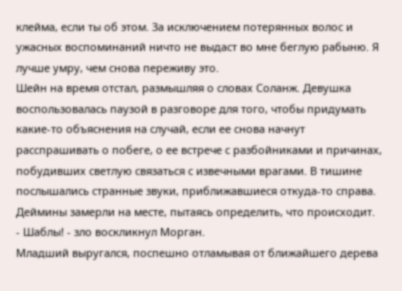клейма, если ты об этом. За исключением потерянных волос и ужасных воспоминаний ничто не выдаст во мне беглую рабыню. Я лучше умру, чем снова переживу это.
Шейн на время отстал, размышляя о словах Соланж. Девушка воспользовалась паузой в разговоре для того, чтобы придумать какие-то объяснения на случай, если ее снова начнут расспрашивать о побеге, о ее встрече с разбойниками и причинах, побудивших светлую связаться с извечными врагами. В тишине послышались странные звуки, приближавшиеся откуда-то справа. Деймины замерли на месте, пытаясь определить, что происходит.
- Шаблы! - зло воскликнул Морган.
Младший выругался, поспешно отламывая от ближайшего дерева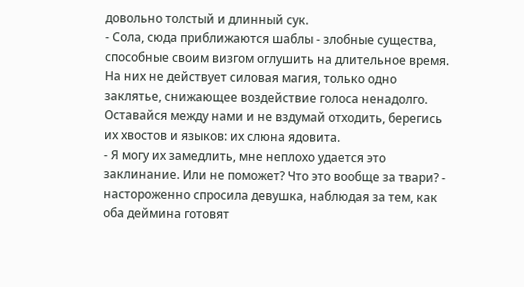довольно толстый и длинный сук.
- Сола, сюда приближаются шаблы - злобные существа, способные своим визгом оглушить на длительное время. На них не действует силовая магия, только одно заклятье, снижающее воздействие голоса ненадолго. Оставайся между нами и не вздумай отходить, берегись их хвостов и языков: их слюна ядовита.
- Я могу их замедлить, мне неплохо удается это заклинание. Или не поможет? Что это вообще за твари? - настороженно спросила девушка, наблюдая за тем, как оба деймина готовят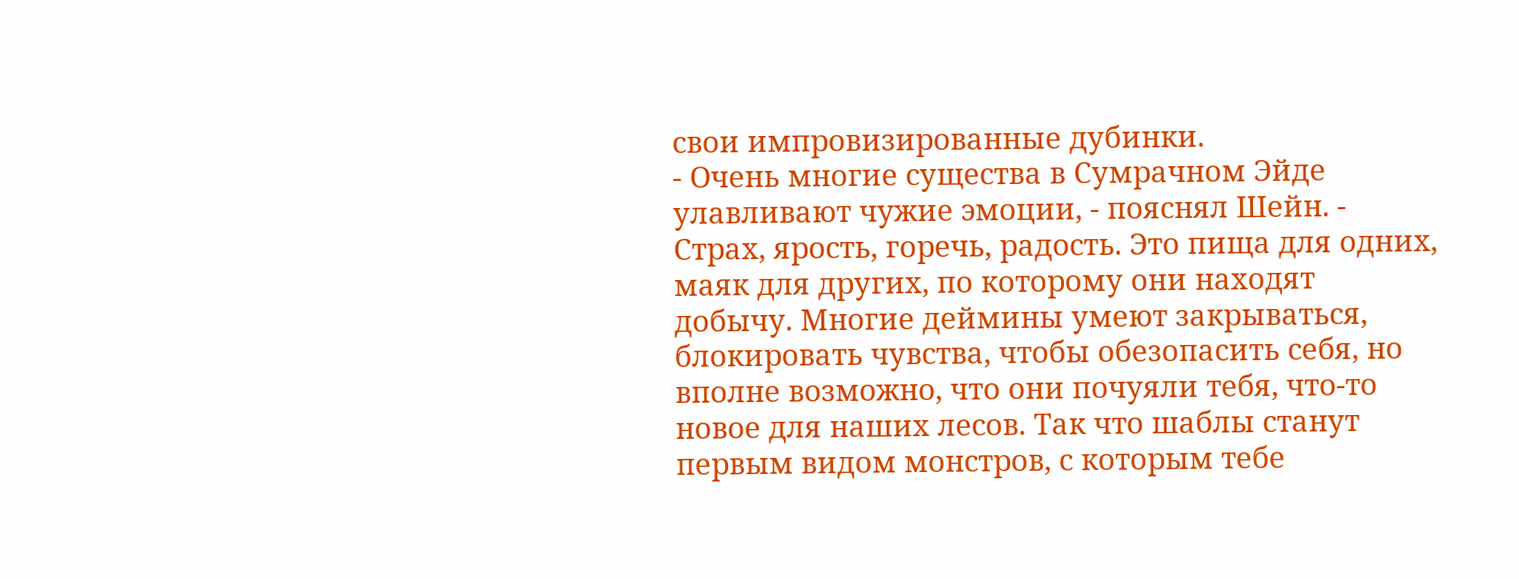свои импровизированные дубинки.
- Очень многие существа в Сумрачном Эйде улавливают чужие эмоции, - пояснял Шейн. - Страх, ярость, горечь, радость. Это пища для одних, маяк для других, по которому они находят добычу. Многие деймины умеют закрываться, блокировать чувства, чтобы обезопасить себя, но вполне возможно, что они почуяли тебя, что-то новое для наших лесов. Так что шаблы станут первым видом монстров, с которым тебе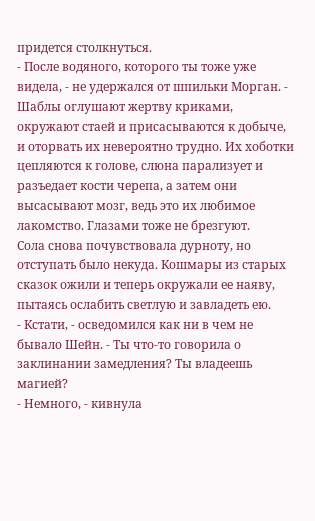придется столкнуться.
- После водяного, которого ты тоже уже видела, - не удержался от шпильки Морган. - Шаблы оглушают жертву криками, окружают стаей и присасываются к добыче, и оторвать их невероятно трудно. Их хоботки цепляются к голове, слюна парализует и разъедает кости черепа, а затем они высасывают мозг, ведь это их любимое лакомство. Глазами тоже не брезгуют.
Сола снова почувствовала дурноту, но отступать было некуда. Кошмары из старых сказок ожили и теперь окружали ее наяву, пытаясь ослабить светлую и завладеть ею.
- Кстати, - осведомился как ни в чем не бывало Шейн. - Ты что-то говорила о заклинании замедления? Ты владеешь магией?
- Немного, - кивнула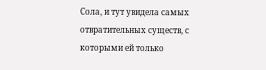Сола, и тут увидела самых отвратительных существ, с которыми ей только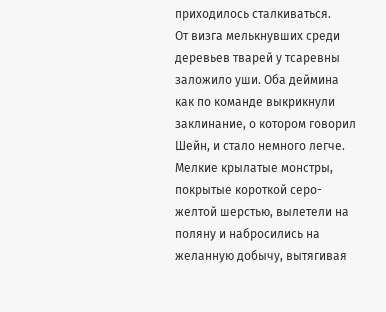приходилось сталкиваться.
От визга мелькнувших среди деревьев тварей у тсаревны заложило уши. Оба деймина как по команде выкрикнули заклинание, о котором говорил Шейн, и стало немного легче. Мелкие крылатые монстры, покрытые короткой серо-желтой шерстью, вылетели на поляну и набросились на желанную добычу, вытягивая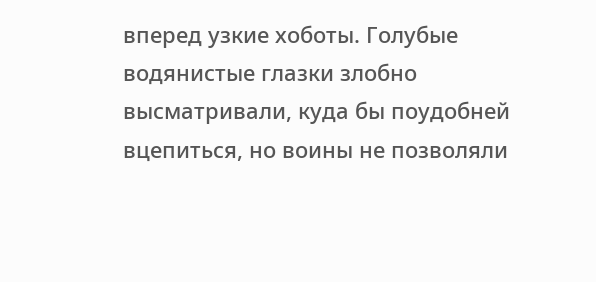вперед узкие хоботы. Голубые водянистые глазки злобно высматривали, куда бы поудобней вцепиться, но воины не позволяли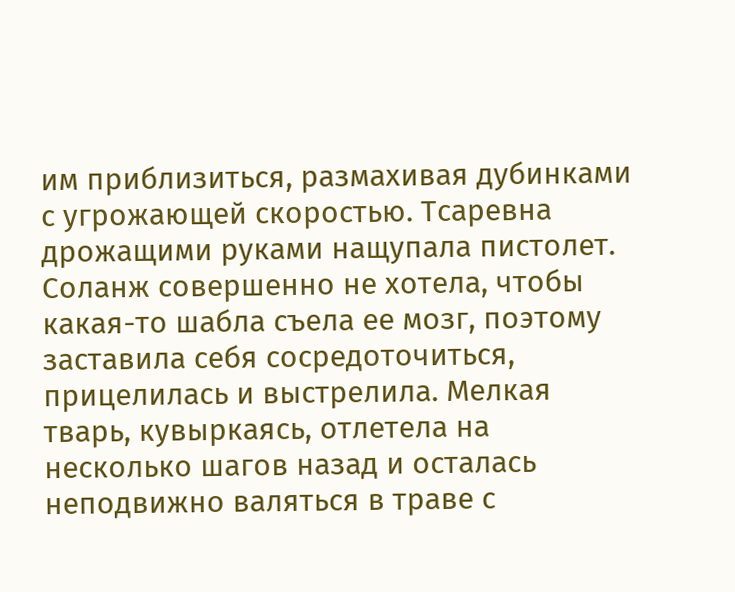им приблизиться, размахивая дубинками с угрожающей скоростью. Тсаревна дрожащими руками нащупала пистолет.
Соланж совершенно не хотела, чтобы какая-то шабла съела ее мозг, поэтому заставила себя сосредоточиться, прицелилась и выстрелила. Мелкая тварь, кувыркаясь, отлетела на несколько шагов назад и осталась неподвижно валяться в траве с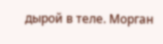дырой в теле. Морган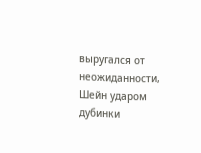выругался от неожиданности, Шейн ударом дубинки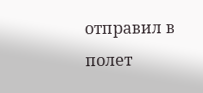отправил в полет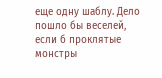еще одну шаблу. Дело пошло бы веселей, если б проклятые монстры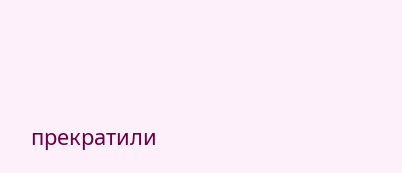прекратили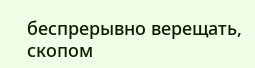беспрерывно верещать, скопом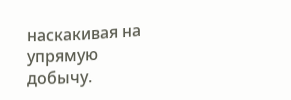наскакивая на упрямую добычу.